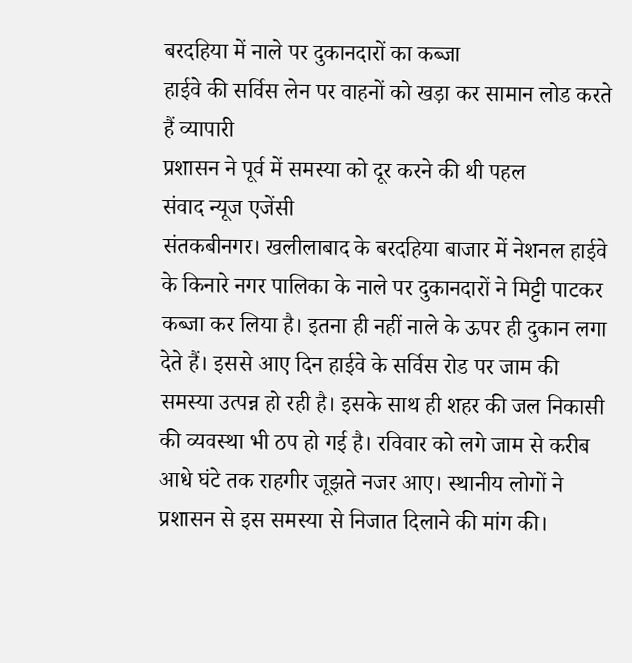बरदहिया में नाले पर दुकानदारों का कब्जा
हाईवे की सर्विस लेन पर वाहनों को खड़ा कर सामान लोड करते हैं व्यापारी
प्रशासन ने पूर्व में समस्या को दूर करने की थी पहल
संवाद न्यूज एजेंसी
संतकबीनगर। खलीलाबाद के बरदहिया बाजार में नेशनल हाईवे के किनारे नगर पालिका के नाले पर दुकानदारों ने मिट्टी पाटकर कब्जा कर लिया है। इतना ही नहीं नाले के ऊपर ही दुकान लगा देते हैं। इससे आए दिन हाईवे के सर्विस रोड पर जाम की समस्या उत्पन्न हो रही है। इसके साथ ही शहर की जल निकासी की व्यवस्था भी ठप हो गई है। रविवार को लगे जाम से करीब आधे घंटे तक राहगीर जूझते नजर आए। स्थानीय लोगों ने प्रशासन से इस समस्या से निजात दिलाने की मांग की।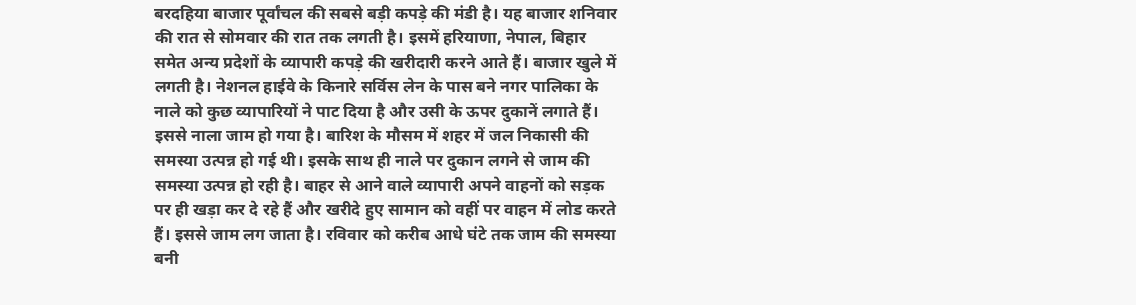बरदहिया बाजार पूर्वांचल की सबसे बड़ी कपड़े की मंडी है। यह बाजार शनिवार की रात से सोमवार की रात तक लगती है। इसमें हरियाणा, नेपाल, बिहार समेत अन्य प्रदेशों के व्यापारी कपड़े की खरीदारी करने आते हैं। बाजार खुले में लगती है। नेशनल हाईवे के किनारे सर्विस लेन के पास बने नगर पालिका के नाले को कुछ व्यापारियों ने पाट दिया है और उसी के ऊपर दुकानें लगाते हैं। इससे नाला जाम हो गया है। बारिश के मौसम में शहर में जल निकासी की समस्या उत्पन्न हो गई थी। इसके साथ ही नाले पर दुकान लगने से जाम की समस्या उत्पन्न हो रही है। बाहर से आने वाले व्यापारी अपने वाहनों को सड़क पर ही खड़ा कर दे रहे हैं और खरीदे हुए सामान को वहीं पर वाहन में लोड करते हैं। इससे जाम लग जाता है। रविवार को करीब आधे घंटे तक जाम की समस्या बनी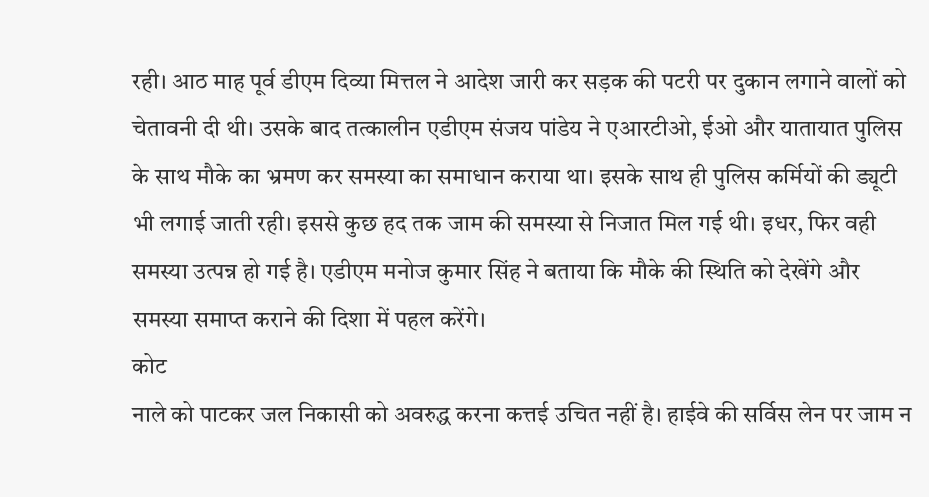रही। आठ माह पूर्व डीएम दिव्या मित्तल ने आदेश जारी कर सड़क की पटरी पर दुकान लगाने वालों को चेतावनी दी थी। उसके बाद तत्कालीन एडीएम संजय पांडेय ने एआरटीओ, ईओ और यातायात पुलिस के साथ मौके का भ्रमण कर समस्या का समाधान कराया था। इसके साथ ही पुलिस कर्मियों की ड्यूटी भी लगाई जाती रही। इससे कुछ हद तक जाम की समस्या से निजात मिल गई थी। इधर, फिर वही समस्या उत्पन्न हो गई है। एडीएम मनोज कुमार सिंह ने बताया कि मौके की स्थिति को देखेंगे और समस्या समाप्त कराने की दिशा में पहल करेंगे।
कोट
नाले को पाटकर जल निकासी को अवरुद्ध करना कत्तई उचित नहीं है। हाईवे की सर्विस लेन पर जाम न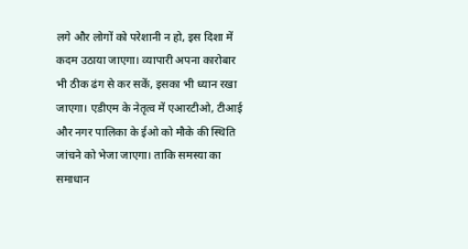लगे और लोगों को परेशानी न हो, इस दिशा में कदम उठाया जाएगा। व्यापारी अपना कारोबार भी ठीक ढंग से कर सकें, इसका भी ध्यान रखा जाएगा। एडीएम के नेतृत्व में एआरटीओ, टीआई और नगर पालिका के ईओ को मौके की स्थिति जांचने को भेजा जाएगा। ताकि समस्या का समाधान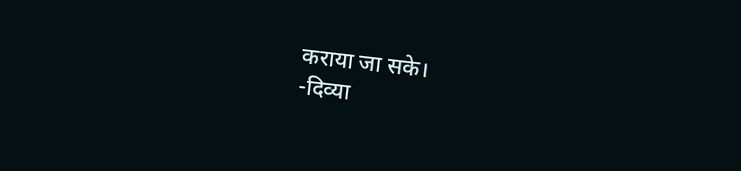कराया जा सके।
-दिव्या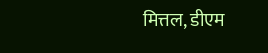मित्तल, डीएम